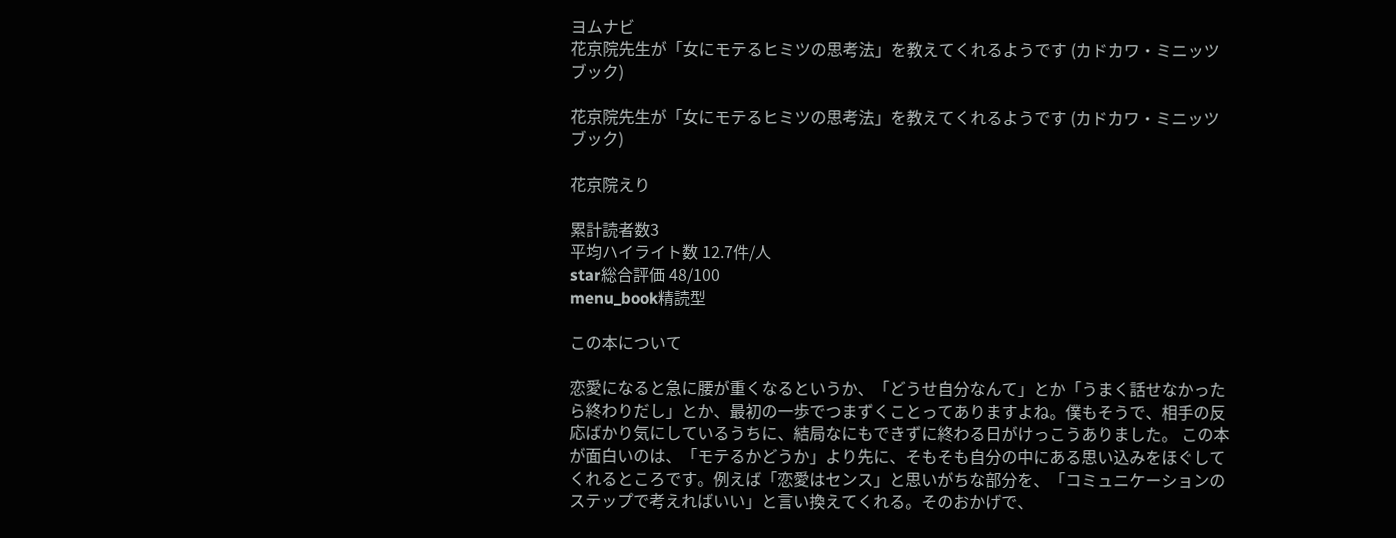ヨムナビ
花京院先生が「女にモテるヒミツの思考法」を教えてくれるようです (カドカワ・ミニッツブック)

花京院先生が「女にモテるヒミツの思考法」を教えてくれるようです (カドカワ・ミニッツブック)

花京院えり

累計読者数3
平均ハイライト数 12.7件/人
star総合評価 48/100
menu_book精読型

この本について

恋愛になると急に腰が重くなるというか、「どうせ自分なんて」とか「うまく話せなかったら終わりだし」とか、最初の一歩でつまずくことってありますよね。僕もそうで、相手の反応ばかり気にしているうちに、結局なにもできずに終わる日がけっこうありました。 この本が面白いのは、「モテるかどうか」より先に、そもそも自分の中にある思い込みをほぐしてくれるところです。例えば「恋愛はセンス」と思いがちな部分を、「コミュニケーションのステップで考えればいい」と言い換えてくれる。そのおかげで、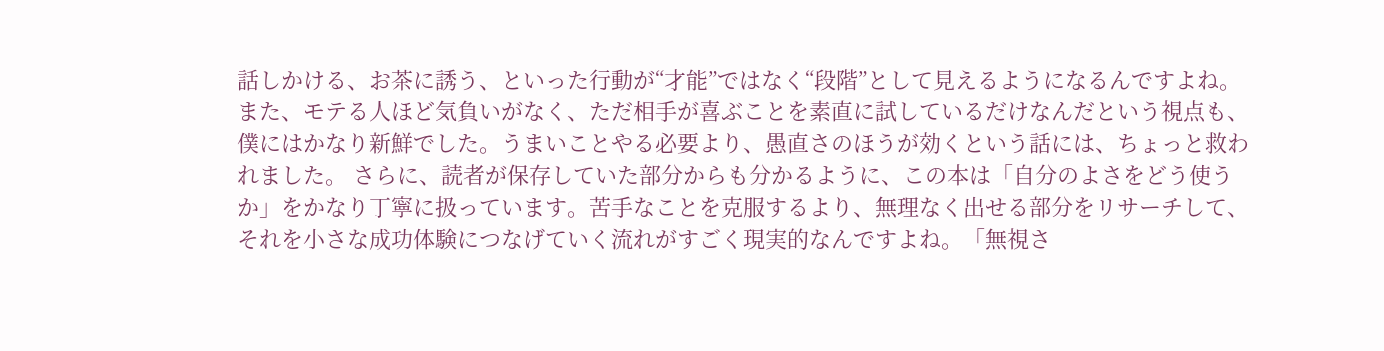話しかける、お茶に誘う、といった行動が“才能”ではなく“段階”として見えるようになるんですよね。また、モテる人ほど気負いがなく、ただ相手が喜ぶことを素直に試しているだけなんだという視点も、僕にはかなり新鮮でした。うまいことやる必要より、愚直さのほうが効くという話には、ちょっと救われました。 さらに、読者が保存していた部分からも分かるように、この本は「自分のよさをどう使うか」をかなり丁寧に扱っています。苦手なことを克服するより、無理なく出せる部分をリサーチして、それを小さな成功体験につなげていく流れがすごく現実的なんですよね。「無視さ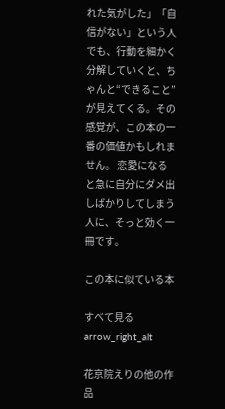れた気がした」「自信がない」という人でも、行動を細かく分解していくと、ちゃんと“できること”が見えてくる。その感覚が、この本の一番の価値かもしれません。 恋愛になると急に自分にダメ出しばかりしてしまう人に、そっと効く一冊です。

この本に似ている本

すべて見る arrow_right_alt

花京院えりの他の作品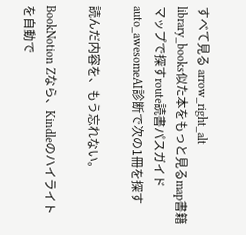すべて見る arrow_right_alt
library_books似た本をもっと見るmap書籍マップで探すroute読書パスガイドauto_awesomeAI診断で次の1冊を探す

読んだ内容を、もう忘れない。

BookNotion Zなら、Kindleのハイライトを自動で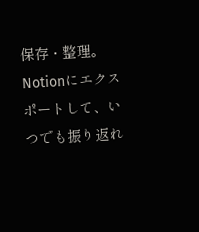保存・整理。Notionにエクスポートして、いつでも振り返れ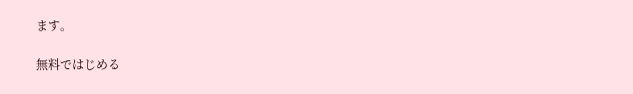ます。

無料ではじめる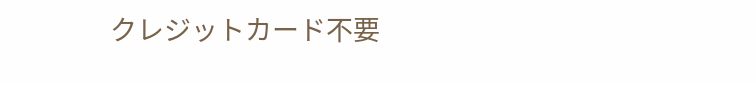クレジットカード不要